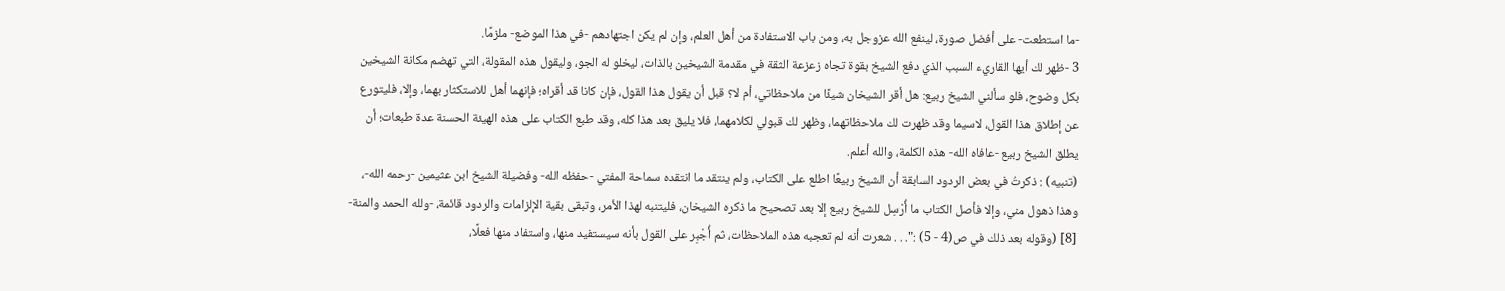-ما استطعت- على أفضل صورة، لينفع الله عزوجل به، ومن باب الاستفادة من أهل العلم، وإن لم يكن اجتهادهم -في هذا الموضع- ملزمًا.
3 -ظهر لك أيها القاريء السبب الذي دفع الشيخ بقوة تجاه زعزعة الثقة في مقدمة الشيخين بالذات، ليخلو له الجو، وليقول هذه المقولة، التي تهضم مكانة الشيخين بكل وضوح، فلو سألني الشيخ ربيع: هل أقر الشيخان شيئًا من ملاحظاتي، أم لا؟ قبل أن يقول هذا القول، فإن كانا قد أقراه؛ فإنهما أهل للاستكثار بهما، وإلا، فليتورع عن إطلاق هذا القول، لاسيما وقد ظهرت لك ملاحظاتهما، وظهر لك قبولي لكلامهما، فلا يليق بعد هذا كله، وقد طبع الكتاب على هذه الهيئة الحسنة عدة طبعات؛ أن يطلق الشيخ ربيع -عافاه الله- هذه الكلمة، والله أعلم.
(تنبيه) : ذكرتُ في بعض الردود السابقة أن الشيخ ربيعًا اطلع على الكتاب، ولم ينتقد ما انتقده سماحة المفتي -حفظه الله- وفضيلة الشيخ ابن عثيمين -رحمه الله-، وهذا ذهول مني، وإلا فأصل الكتاب ما أُرْسِل للشيخ ربيع إلا بعد تصحيح ما ذكره الشيخان، فليتنبه لهذا الأمر، وتبقى بقية الإلزامات والردود قائمة، -ولله الحمد والمنة-
[8] (وقوله بعد ذلك في ص(4 - 5) :". . . شعرت أنه لم تعجبه هذه الملاحظات، ثم أُجْبِر على القول بأنه سيستفيد منها، واستفاد منها فعلًا،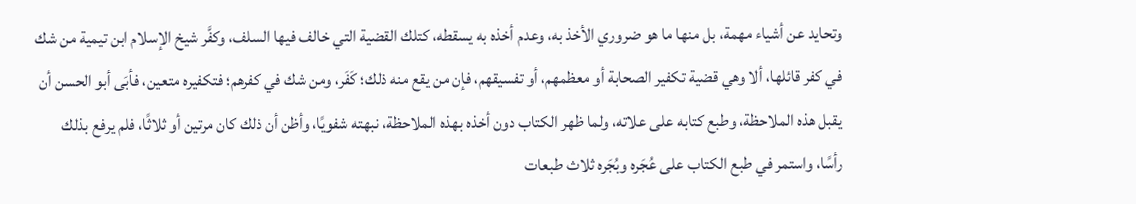وتحايد عن أشياء مهمة، بل منها ما هو ضروري الأخذ به، وعدم أخذه به يسقطه، كتلك القضية التي خالف فيها السلف، وكفَّر شيخ الإسلام ابن تيمية من شك في كفر قائلها، ألا وهي قضية تكفير الصحابة أو معظمهم، أو تفسيقهم، فإن من يقع منه ذلك؛ كَفَر، ومن شك في كفرهم؛ فتكفيره متعين، فأبَى أبو الحسن أن يقبل هذه الملاحظة، وطبع كتابه على علاته، ولما ظهر الكتاب دون أخذه بهذه الملاحظة، نبهته شفويًا، وأظن أن ذلك كان مرتين أو ثلاثًا، فلم يرفع بذلك رأسًا، واستمر في طبع الكتاب على عُجَره وبُجَره ثلاث طبعات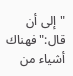"إلى أن قال:"فهناك أشياء من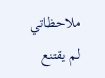ملاحظاتي لم يقتنع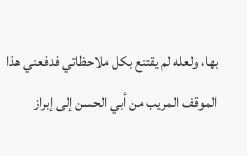بها، ولعله لم يقتنع بكل ملاحظاتي فدفعني هذا الموقف المريب من أبي الحسن إلى إبراز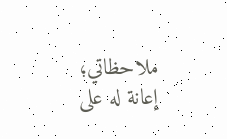ملاحظاتي؛ إعانة له على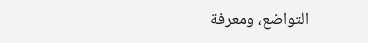التواضع، ومعرفة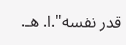قدر نفسه".ا. هـ.